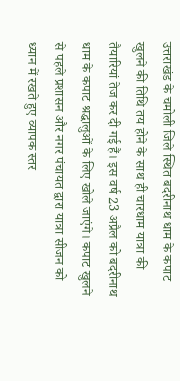उत्तराखंड के चमोली जिले स्थित बदरीनाथ धाम के कपाट खुलने की तिथि तय होने के साथ ही चारधाम यात्रा की तैयारियां तेज कर दी गई हैं। इस वर्ष 23 अप्रैल को बदरीनाथ धाम के कपाट श्रद्धालुओं के लिए खोले जाएंगे। कपाट खुलने से पहले प्रशासन और नगर पंचायत द्वारा यात्रा सीजन को ध्यान में रखते हुए व्यापक स्तर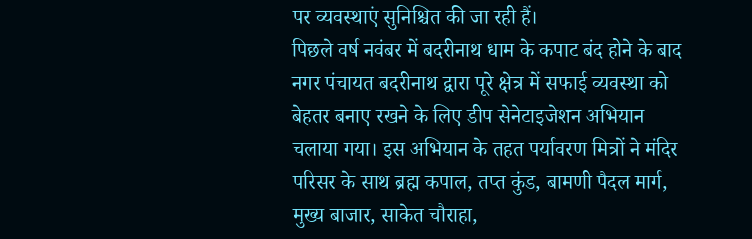पर व्यवस्थाएं सुनिश्चित की जा रही हैं।
पिछले वर्ष नवंबर में बदरीनाथ धाम के कपाट बंद होने के बाद नगर पंचायत बदरीनाथ द्वारा पूरे क्षेत्र में सफाई व्यवस्था को बेहतर बनाए रखने के लिए डीप सेनेटाइजेशन अभियान चलाया गया। इस अभियान के तहत पर्यावरण मित्रों ने मंदिर परिसर के साथ ब्रह्म कपाल, तप्त कुंड, बामणी पैदल मार्ग, मुख्य बाजार, साकेत चौराहा,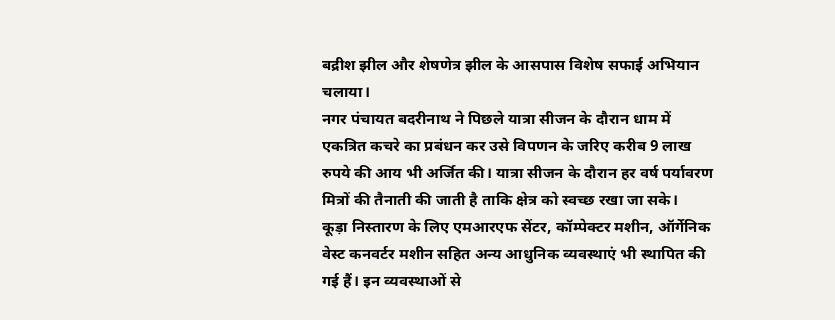बद्रीश झील और शेषणेत्र झील के आसपास विशेष सफाई अभियान चलाया।
नगर पंचायत बदरीनाथ ने पिछले यात्रा सीजन के दौरान धाम में एकत्रित कचरे का प्रबंधन कर उसे विपणन के जरिए करीब 9 लाख रुपये की आय भी अर्जित की। यात्रा सीजन के दौरान हर वर्ष पर्यावरण मित्रों की तैनाती की जाती है ताकि क्षेत्र को स्वच्छ रखा जा सके।
कूड़ा निस्तारण के लिए एमआरएफ सेंटर, कॉम्पेक्टर मशीन, ऑर्गेनिक वेस्ट कनवर्टर मशीन सहित अन्य आधुनिक व्यवस्थाएं भी स्थापित की गई हैं। इन व्यवस्थाओं से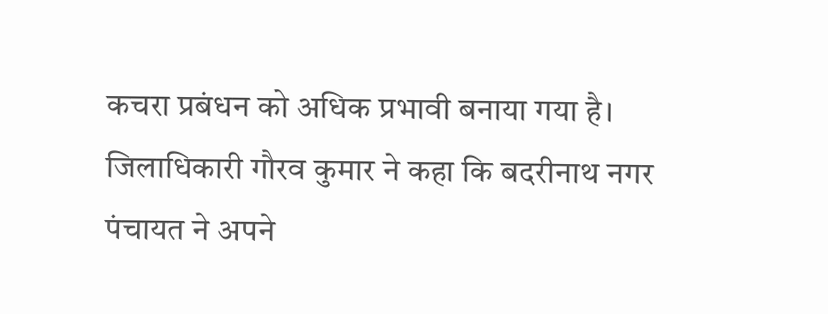कचरा प्रबंधन को अधिक प्रभावी बनाया गया है।
जिलाधिकारी गौरव कुमार ने कहा कि बदरीनाथ नगर पंचायत ने अपने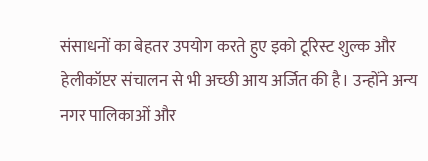संसाधनों का बेहतर उपयोग करते हुए इको टूरिस्ट शुल्क और हेलीकॉप्टर संचालन से भी अच्छी आय अर्जित की है। उन्होंने अन्य नगर पालिकाओं और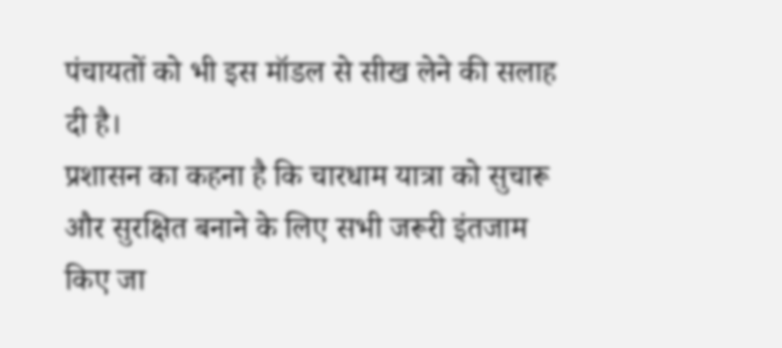पंचायतों को भी इस मॉडल से सीख लेने की सलाह दी है।
प्रशासन का कहना है कि चारधाम यात्रा को सुचारू और सुरक्षित बनाने के लिए सभी जरूरी इंतजाम किए जा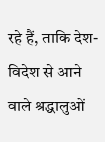रहे हैं, ताकि देश-विदेश से आने वाले श्रद्धालुओं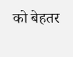को बेहतर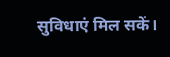सुविधाएं मिल सकें।